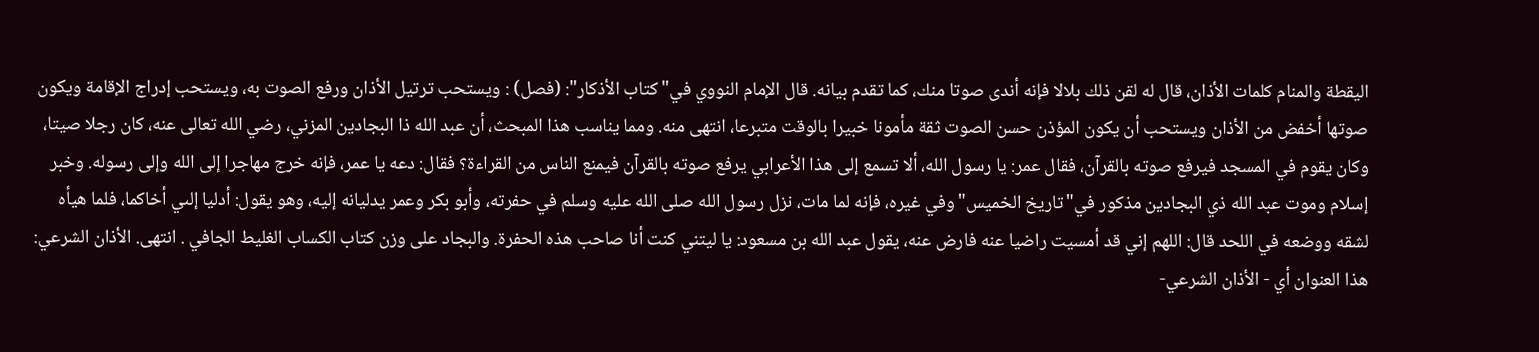اليقطة والمنام كلمات الأذان، قال له لقن ذلك بلالا فإنه أندى صوتا منك، كما تقدم بيانه. قال الإمام النووي في"كتاب الأذكار": (فصل) : ويستحب ترتيل الأذان ورفع الصوت به، ويستحب إدراج الإقامة ويكون صوتها أخفض من الأذان ويستحب أن يكون المؤذن حسن الصوت ثقة مأمونا خبيرا بالوقت متبرعا، انتهى منه. ومما يناسب هذا المبحث، أن عبد الله ذا البجادين المزني، رضي الله تعالى عنه، كان رجلا صيتا، وكان يقوم في المسجد فيرفع صوته بالقرآن، فقال عمر: يا رسول الله، ألا تسمع إلى هذا الأعرابي يرفع صوته بالقرآن فيمنع الناس من القراءة؟ فقال: دعه يا عمر، فإنه خرج مهاجرا إلى الله وإلى رسوله. وخبر إسلام وموت عبد الله ذي البجادين مذكور في"تاريخ الخميس"وفي غيره، فإنه لما مات، نزل رسول الله صلى الله عليه وسلم في حفرته، وأبو بكر وعمر يدليانه إليه، وهو يقول: أدليا إلىي أخاكما، فلما هيأه لشقه ووضعه في اللحد قال: اللهم إني قد أمسيت راضيا عنه فارض عنه، يقول عبد الله بن مسعود: يا ليتني كنت أنا صاحب هذه الحفرة. والبجاد على وزن كتاب الكساب الغليط الجافي . انتهى. الأذان الشرعي: هذا العنوان أي - الأذان الشرعي-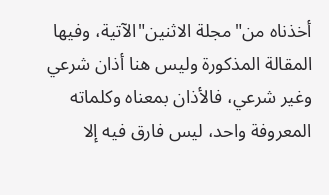أخذناه من"مجلة الاثنين"الآتية، وفيها المقالة المذكورة وليس هنا أذان شرعي وغير شرعي، فالأذان بمعناه وكلماته المعروفة واحد، ليس فارق فيه إلا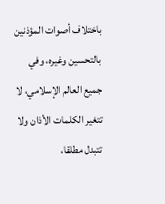باختلاف أصوات المؤذنين بالتحسين وغيره، وفي جميع العالم الإسلامي، لا تتغير الكلمات الأذان ولا تتبدل مطلقا،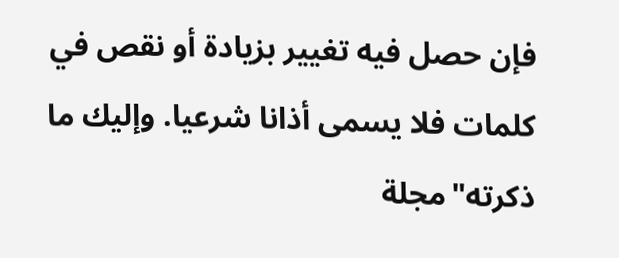فإن حصل فيه تغيير بزيادة أو نقص في كلمات فلا يسمى أذانا شرعيا. وإليك ما ذكرته"مجلة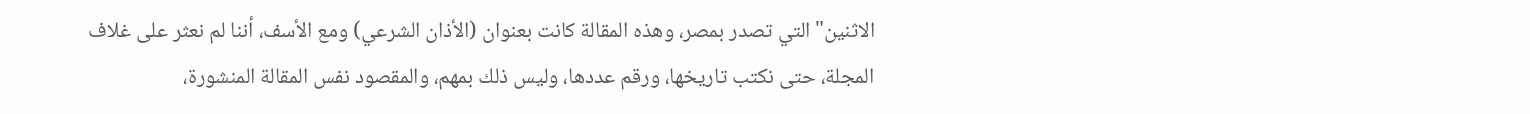الاثنين"التي تصدر بمصر، وهذه المقالة كانت بعنوان (الأذان الشرعي) ومع الأسف، أننا لم نعثر على غلاف المجلة، حتى نكتب تاريخها، ورقم عددها، وليس ذلك بمهم، والمقصود نفس المقالة المنشورة،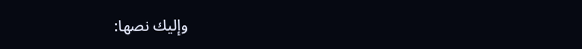وإليك نصها: